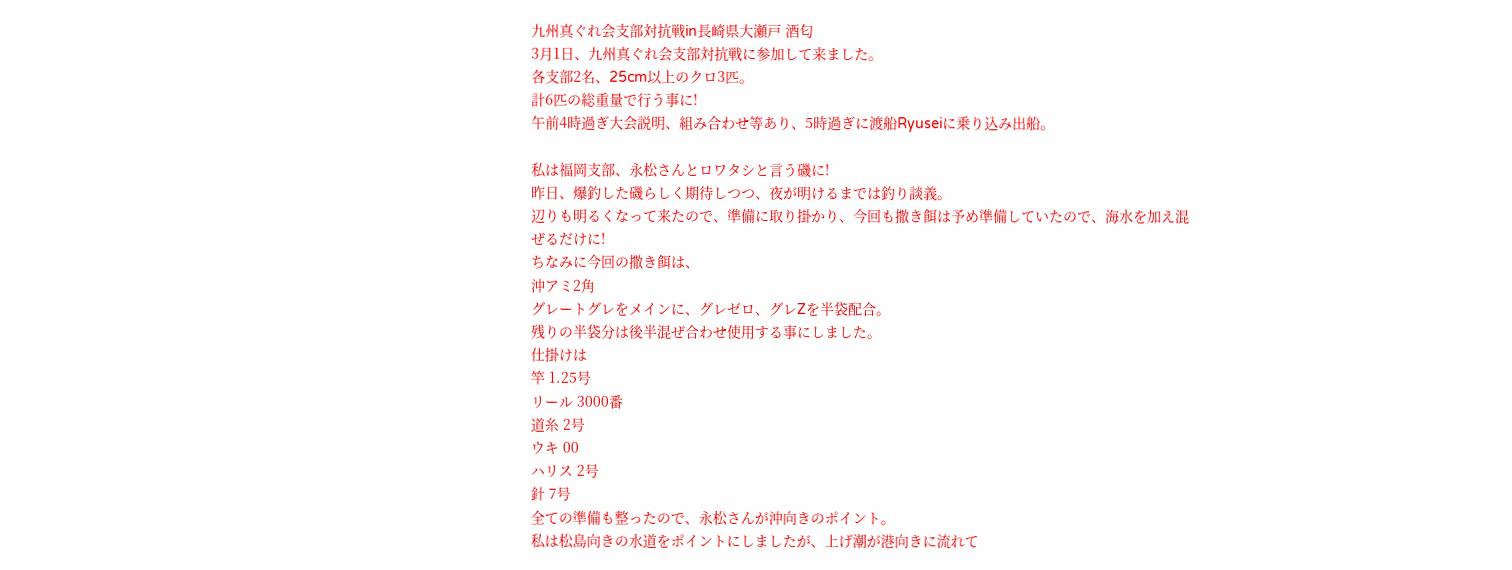九州真ぐれ会支部対抗戦in長崎県大瀬戸 酒匂
3月1日、九州真ぐれ会支部対抗戦に参加して来ました。
各支部2名、25cm以上のクロ3匹。
計6匹の総重量で行う事に!
午前4時過ぎ大会説明、組み合わせ等あり、5時過ぎに渡船Ryuseiに乗り込み出船。

私は福岡支部、永松さんとロワタシと言う磯に!
昨日、爆釣した磯らしく期待しつつ、夜が明けるまでは釣り談義。
辺りも明るくなって来たので、準備に取り掛かり、今回も撒き餌は予め準備していたので、海水を加え混ぜるだけに!
ちなみに今回の撒き餌は、
沖アミ2角
グレートグレをメインに、グレゼロ、グレZを半袋配合。
残りの半袋分は後半混ぜ合わせ使用する事にしました。
仕掛けは
竿 1.25号
リール 3000番
道糸 2号
ウキ 00
ハリス 2号
針 7号
全ての準備も整ったので、永松さんが沖向きのポイント。
私は松島向きの水道をポイントにしましたが、上げ潮が港向きに流れて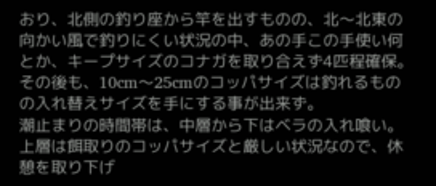おり、北側の釣り座から竿を出すものの、北〜北東の向かい風で釣りにくい状況の中、あの手この手使い何とか、キープサイズのコナガを取り合えず4匹程確保。
その後も、10cm〜25cmのコッパサイズは釣れるものの入れ替えサイズを手にする事が出来ず。
潮止まりの時間帯は、中層から下はベラの入れ喰い。
上層は餌取りのコッパサイズと厳しい状況なので、休憩を取り下げ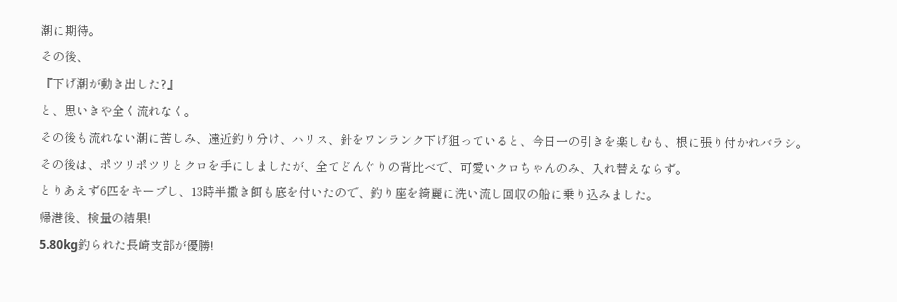潮に期待。
その後、
『下げ潮が動き出した?』
と、思いきや全く流れなく。
その後も流れない潮に苦しみ、遠近釣り分け、ハリス、針をワンランク下げ狙っていると、今日一の引きを楽しむも、根に張り付かれバラシ。
その後は、ポツリポツリとクロを手にしましたが、全てどんぐりの背比べで、可愛いクロちゃんのみ、入れ替えならず。
とりあえず6匹をキープし、13時半撒き餌も底を付いたので、釣り座を綺麗に洗い流し回収の船に乗り込みました。
帰港後、検量の結果!
5.80kg釣られた長崎支部が優勝!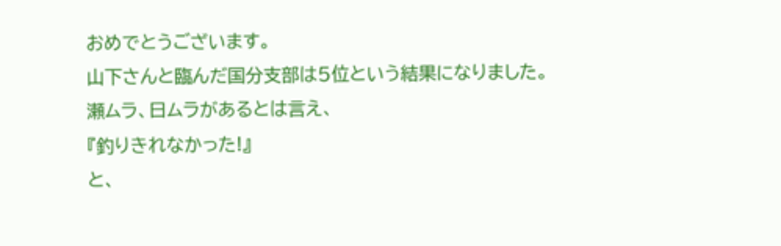おめでとうございます。
山下さんと臨んだ国分支部は5位という結果になりました。
瀬ムラ、日ムラがあるとは言え、
『釣りきれなかった!』
と、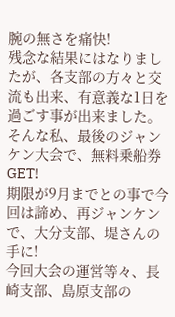腕の無さを痛快!
残念な結果にはなりましたが、各支部の方々と交流も出来、有意義な1日を過ごす事が出来ました。
そんな私、最後のジャンケン大会で、無料乗船券GET!
期限が9月までとの事で今回は諦め、再ジャンケンで、大分支部、堤さんの手に!
今回大会の運営等々、長崎支部、島原支部の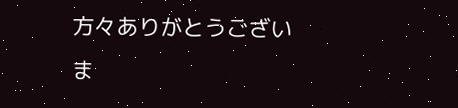方々ありがとうございま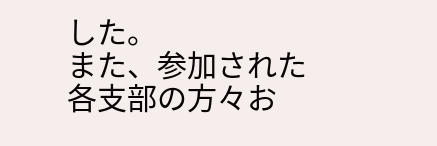した。
また、参加された各支部の方々お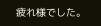疲れ様でした。